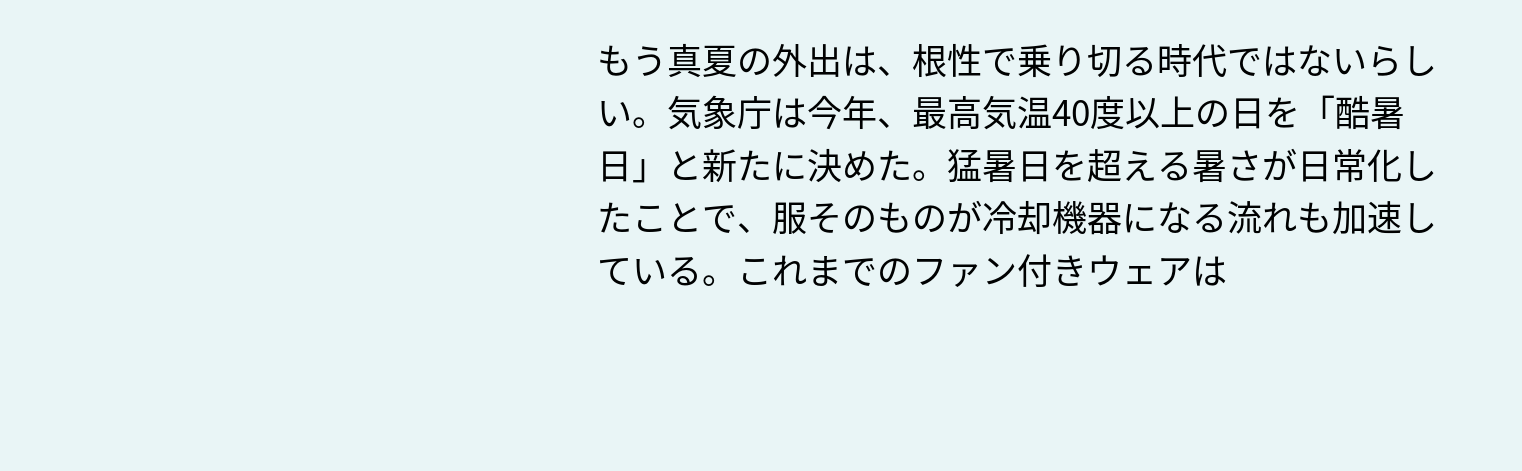もう真夏の外出は、根性で乗り切る時代ではないらしい。気象庁は今年、最高気温40度以上の日を「酷暑日」と新たに決めた。猛暑日を超える暑さが日常化したことで、服そのものが冷却機器になる流れも加速している。これまでのファン付きウェアは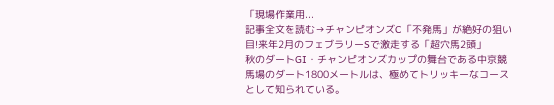「現場作業用...
記事全文を読む→チャンピオンズC「不発馬」が絶好の狙い目!来年2月のフェブラリーSで激走する「超穴馬2頭」
秋のダートGⅠ・チャンピオンズカップの舞台である中京競馬場のダート1800メートルは、極めてトリッキーなコースとして知られている。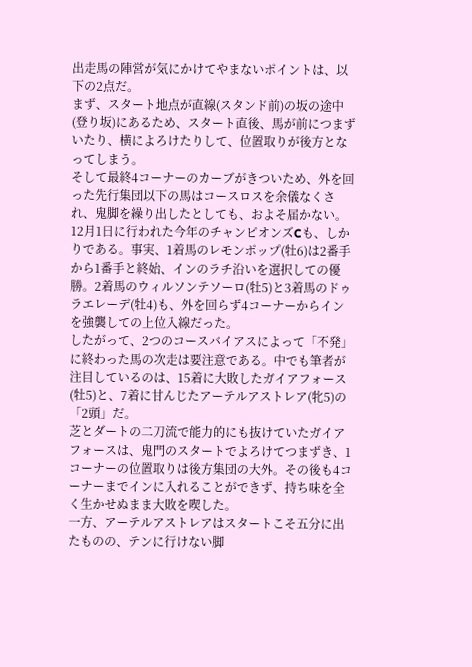出走馬の陣営が気にかけてやまないポイントは、以下の2点だ。
まず、スタート地点が直線(スタンド前)の坂の途中(登り坂)にあるため、スタート直後、馬が前につまずいたり、横によろけたりして、位置取りが後方となってしまう。
そして最終4コーナーのカーブがきついため、外を回った先行集団以下の馬はコースロスを余儀なくされ、鬼脚を繰り出したとしても、およそ届かない。
12月1日に行われた今年のチャンピオンズCも、しかりである。事実、1着馬のレモンポップ(牡6)は2番手から1番手と終始、インのラチ沿いを選択しての優勝。2着馬のウィルソンテソーロ(牡5)と3着馬のドゥラエレーデ(牡4)も、外を回らず4コーナーからインを強襲しての上位入線だった。
したがって、2つのコースバイアスによって「不発」に終わった馬の次走は要注意である。中でも筆者が注目しているのは、15着に大敗したガイアフォース(牡5)と、7着に甘んじたアーテルアストレア(牝5)の「2頭」だ。
芝とダートの二刀流で能力的にも抜けていたガイアフォースは、鬼門のスタートでよろけてつまずき、1コーナーの位置取りは後方集団の大外。その後も4コーナーまでインに入れることができず、持ち味を全く生かせぬまま大敗を喫した。
一方、アーテルアストレアはスタートこそ五分に出たものの、テンに行けない脚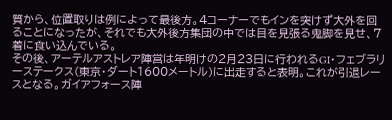質から、位置取りは例によって最後方。4コーナーでもインを突けず大外を回ることになったが、それでも大外後方集団の中では目を見張る鬼脚を見せ、7着に食い込んでいる。
その後、アーテルアストレア陣営は年明けの2月23日に行われるGⅠ・フェブラリーステークス(東京・ダート1600メートル)に出走すると表明。これが引退レースとなる。ガイアフォース陣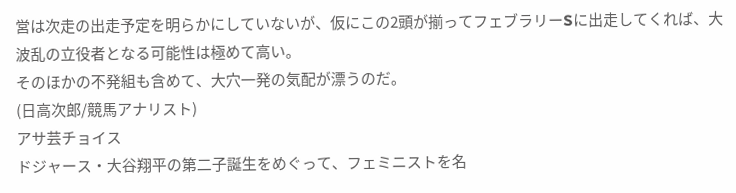営は次走の出走予定を明らかにしていないが、仮にこの2頭が揃ってフェブラリーSに出走してくれば、大波乱の立役者となる可能性は極めて高い。
そのほかの不発組も含めて、大穴一発の気配が漂うのだ。
(日高次郎/競馬アナリスト)
アサ芸チョイス
ドジャース・大谷翔平の第二子誕生をめぐって、フェミニストを名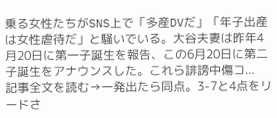乗る女性たちがSNS上で「多産DVだ」「年子出産は女性虐待だ」と騒いでいる。大谷夫妻は昨年4月20日に第一子誕生を報告、この6月20日に第二子誕生をアナウンスした。これら誹謗中傷コ...
記事全文を読む→一発出たら同点。3-7と4点をリードさ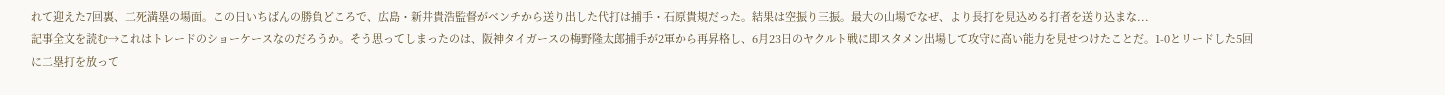れて迎えた7回裏、二死満塁の場面。この日いちばんの勝負どころで、広島・新井貴浩監督がベンチから送り出した代打は捕手・石原貴規だった。結果は空振り三振。最大の山場でなぜ、より長打を見込める打者を送り込まな...
記事全文を読む→これはトレードのショーケースなのだろうか。そう思ってしまったのは、阪神タイガースの梅野隆太郎捕手が2軍から再昇格し、6月23日のヤクルト戦に即スタメン出場して攻守に高い能力を見せつけたことだ。1-0とリードした5回に二塁打を放って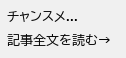チャンスメ...
記事全文を読む→